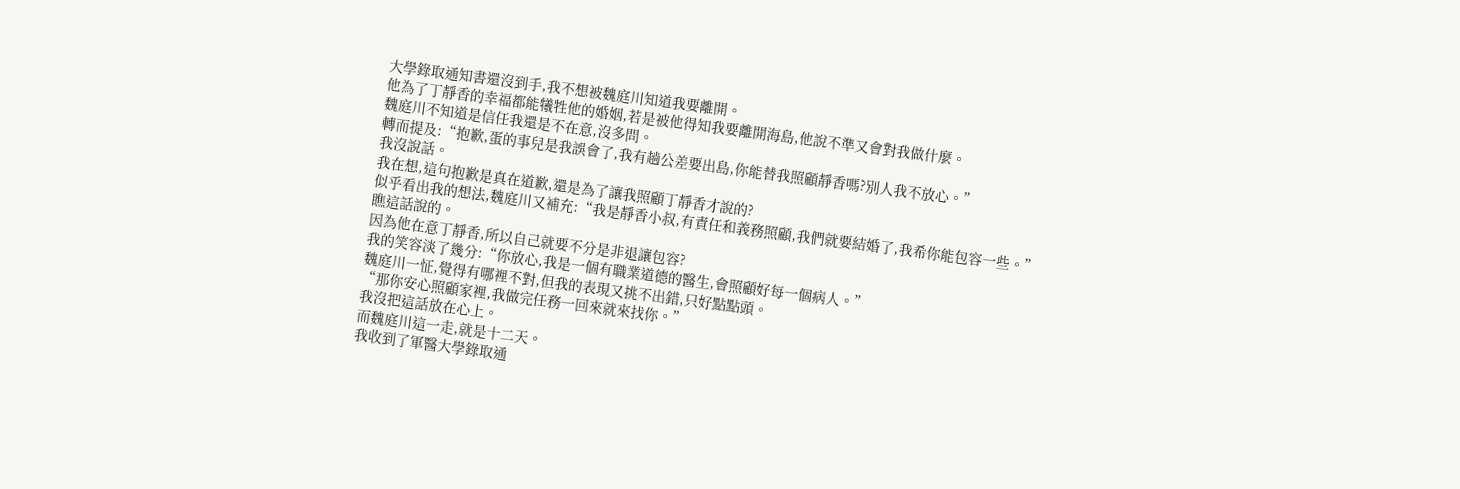大學錄取通知書還沒到手,我不想被魏庭川知道我要離開。
他為了丁靜香的幸福都能犧牲他的婚姻,若是被他得知我要離開海島,他說不準又會對我做什麼。
魏庭川不知道是信任我還是不在意,沒多問。
轉而提及:“抱歉,蛋的事兒是我誤會了,我有趟公差要出島,你能替我照顧靜香嗎?別人我不放心。”
我沒說話。
我在想,這句抱歉是真在道歉,還是為了讓我照顧丁靜香才說的?
似乎看出我的想法,魏庭川又補充:“我是靜香小叔,有責任和義務照顧,我們就要結婚了,我希你能包容一些。”
瞧這話說的。
因為他在意丁靜香,所以自己就要不分是非退讓包容?
我的笑容淡了幾分:“你放心,我是一個有職業道德的醫生,會照顧好每一個病人。”
魏庭川一怔,覺得有哪裡不對,但我的表現又挑不出錯,只好點點頭。
“那你安心照顧家裡,我做完任務一回來就來找你。”
我沒把這話放在心上。
而魏庭川這一走,就是十二天。
我收到了軍醫大學錄取通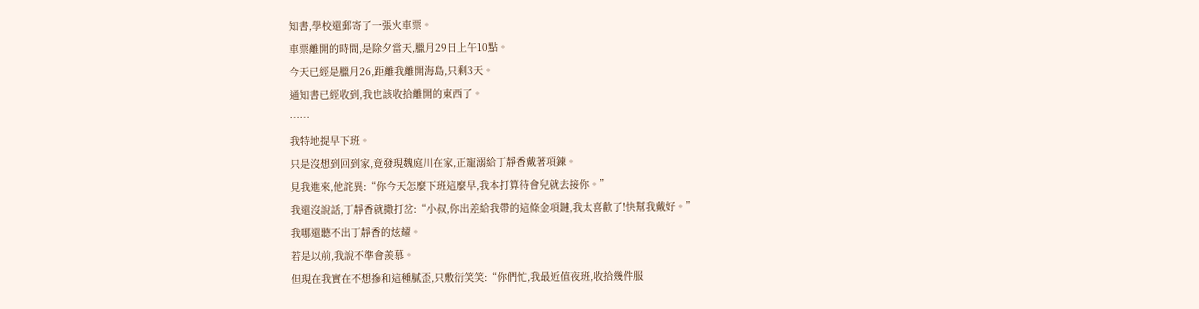知書,學校還郵寄了一張火車票。
車票離開的時間,是除夕當天,臘月29日上午10點。
今天已經是臘月26,距離我離開海島,只剩3天。
通知書已經收到,我也該收拾離開的東西了。
……
我特地提早下班。
只是沒想到回到家,竟發現魏庭川在家,正寵溺給丁靜香戴著項鍊。
見我進來,他詫異:“你今天怎麼下班這麼早,我本打算待會兒就去接你。”
我還沒說話,丁靜香就撒打岔:“小叔,你出差給我帶的這條金項鏈,我太喜歡了!快幫我戴好。”
我哪還聽不出丁靜香的炫耀。
若是以前,我說不準會羨慕。
但現在我實在不想摻和這種膩歪,只敷衍笑笑:“你們忙,我最近值夜班,收拾幾件服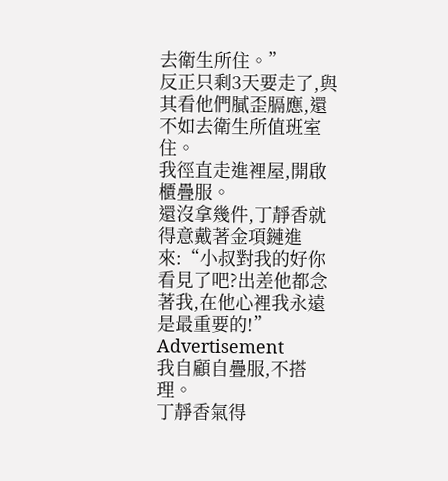去衛生所住。”
反正只剩3天要走了,與其看他們膩歪膈應,還不如去衛生所值班室住。
我徑直走進裡屋,開啟櫃疊服。
還沒拿幾件,丁靜香就得意戴著金項鏈進來:“小叔對我的好你看見了吧?出差他都念著我,在他心裡我永遠是最重要的!”
Advertisement
我自顧自疊服,不搭理。
丁靜香氣得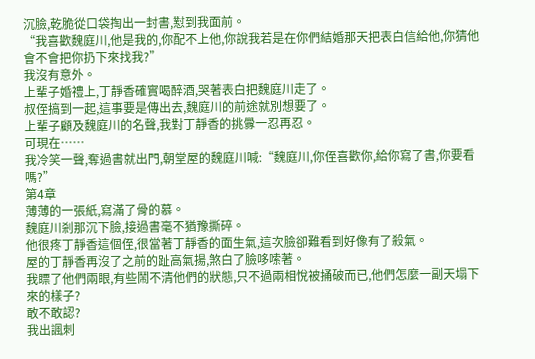沉臉,乾脆從口袋掏出一封書,懟到我面前。
“我喜歡魏庭川,他是我的,你配不上他,你說我若是在你們結婚那天把表白信給他,你猜他會不會把你扔下來找我?”
我沒有意外。
上輩子婚禮上,丁靜香確實喝醉酒,哭著表白把魏庭川走了。
叔侄搞到一起,這事要是傳出去,魏庭川的前途就別想要了。
上輩子顧及魏庭川的名聲,我對丁靜香的挑釁一忍再忍。
可現在……
我冷笑一聲,奪過書就出門,朝堂屋的魏庭川喊:“魏庭川,你侄喜歡你,給你寫了書,你要看嗎?”
第4章
薄薄的一張紙,寫滿了骨的慕。
魏庭川剎那沉下臉,接過書毫不猶豫撕碎。
他很疼丁靜香這個侄,很當著丁靜香的面生氣,這次臉卻難看到好像有了殺氣。
屋的丁靜香再沒了之前的趾高氣揚,煞白了臉哆嗦著。
我瞟了他們兩眼,有些鬧不清他們的狀態,只不過兩相悅被捅破而已,他們怎麼一副天塌下來的樣子?
敢不敢認?
我出諷刺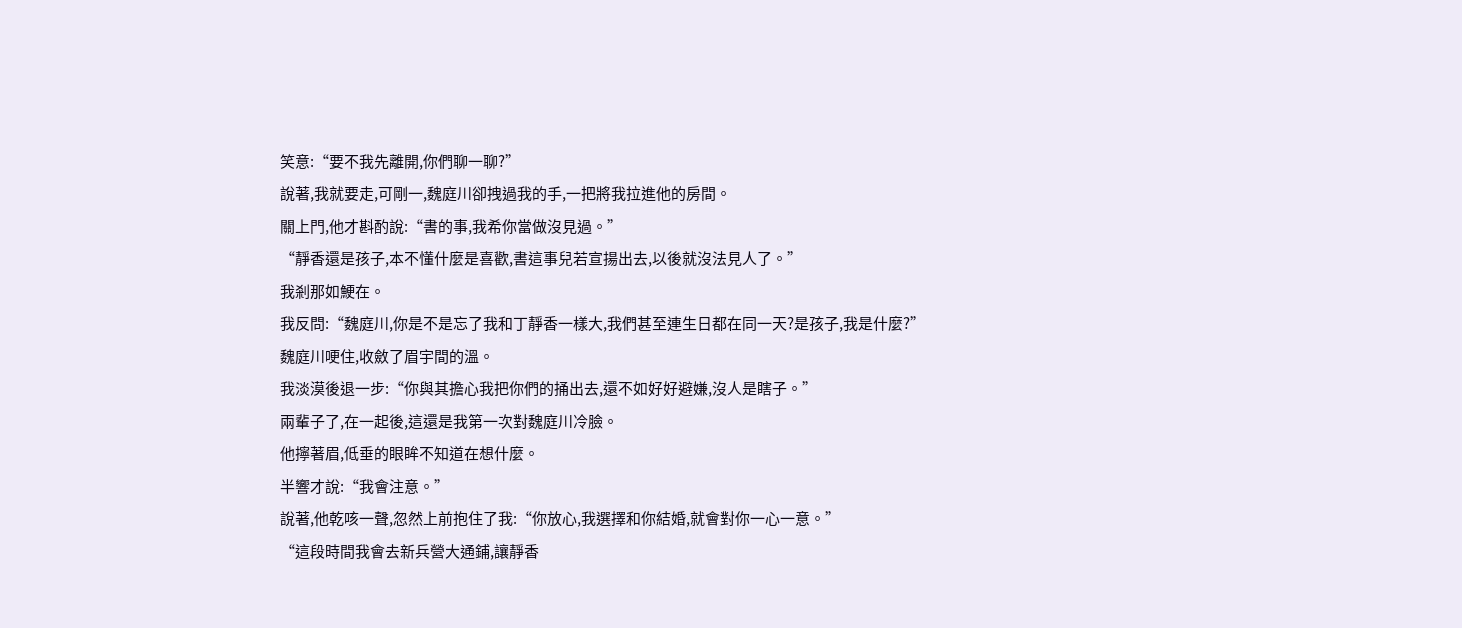笑意:“要不我先離開,你們聊一聊?”
說著,我就要走,可剛一,魏庭川卻拽過我的手,一把將我拉進他的房間。
關上門,他才斟酌說:“書的事,我希你當做沒見過。”
“靜香還是孩子,本不懂什麼是喜歡,書這事兒若宣揚出去,以後就沒法見人了。”
我剎那如鯁在。
我反問:“魏庭川,你是不是忘了我和丁靜香一樣大,我們甚至連生日都在同一天?是孩子,我是什麼?”
魏庭川哽住,收斂了眉宇間的溫。
我淡漠後退一步:“你與其擔心我把你們的捅出去,還不如好好避嫌,沒人是瞎子。”
兩輩子了,在一起後,這還是我第一次對魏庭川冷臉。
他擰著眉,低垂的眼眸不知道在想什麼。
半響才說:“我會注意。”
說著,他乾咳一聲,忽然上前抱住了我:“你放心,我選擇和你結婚,就會對你一心一意。”
“這段時間我會去新兵營大通鋪,讓靜香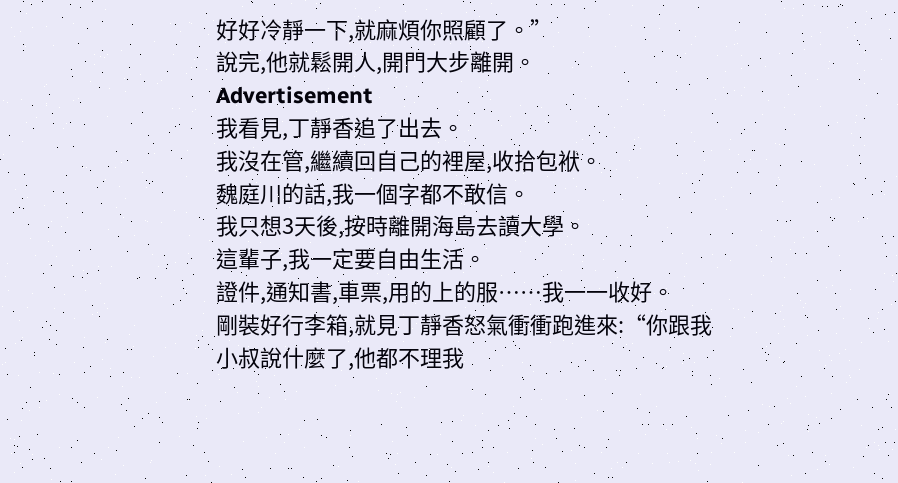好好冷靜一下,就麻煩你照顧了。”
說完,他就鬆開人,開門大步離開。
Advertisement
我看見,丁靜香追了出去。
我沒在管,繼續回自己的裡屋,收拾包袱。
魏庭川的話,我一個字都不敢信。
我只想3天後,按時離開海島去讀大學。
這輩子,我一定要自由生活。
證件,通知書,車票,用的上的服……我一一收好。
剛裝好行李箱,就見丁靜香怒氣衝衝跑進來:“你跟我小叔說什麼了,他都不理我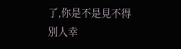了,你是不是見不得別人幸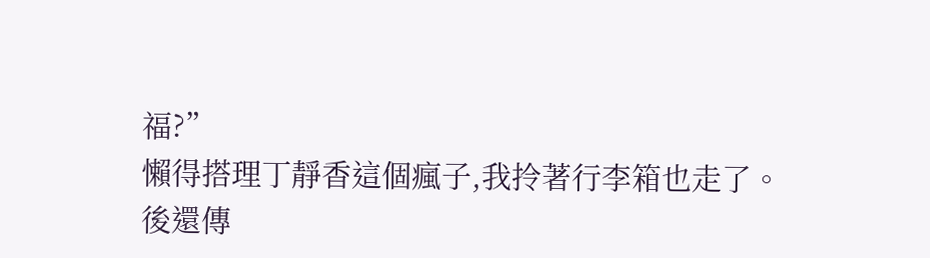福?”
懶得搭理丁靜香這個瘋子,我拎著行李箱也走了。
後還傳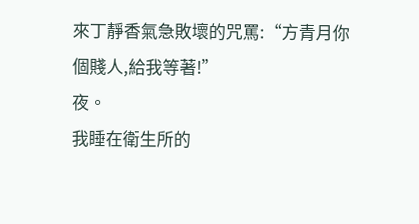來丁靜香氣急敗壞的咒罵:“方青月你個賤人,給我等著!”
夜。
我睡在衛生所的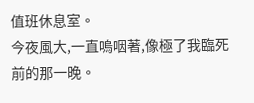值班休息室。
今夜風大,一直嗚咽著,像極了我臨死前的那一晚。